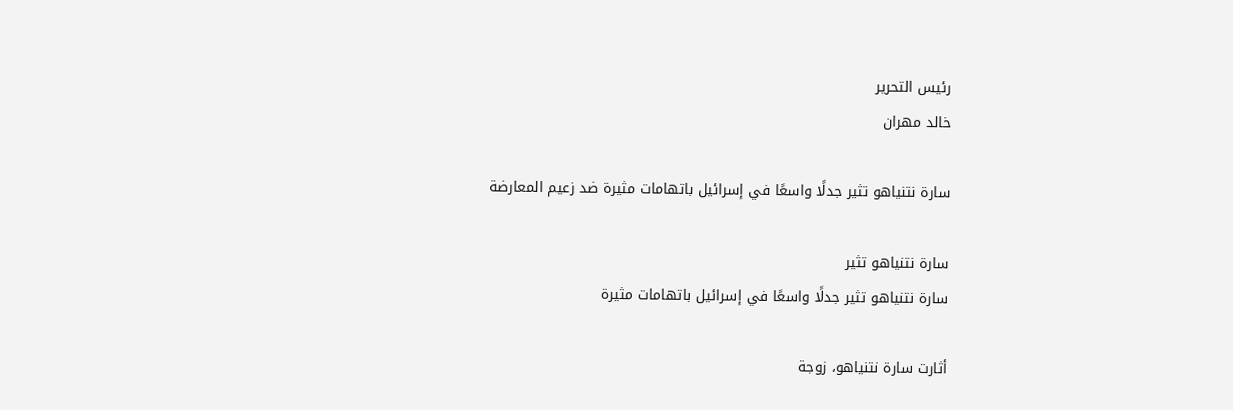رئيس التحرير
خالد مهران

سارة نتنياهو تثير جدلًا واسعًا في إسرائيل باتهامات مثيرة ضد زعيم المعارضة

سارة نتنياهو تثير
سارة نتنياهو تثير جدلًا واسعًا في إسرائيل باتهامات مثيرة

أثارت سارة نتنياهو، زوجة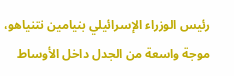رئيس الوزراء الإسرائيلي بنيامين نتنياهو، موجة واسعة من الجدل داخل الأوساط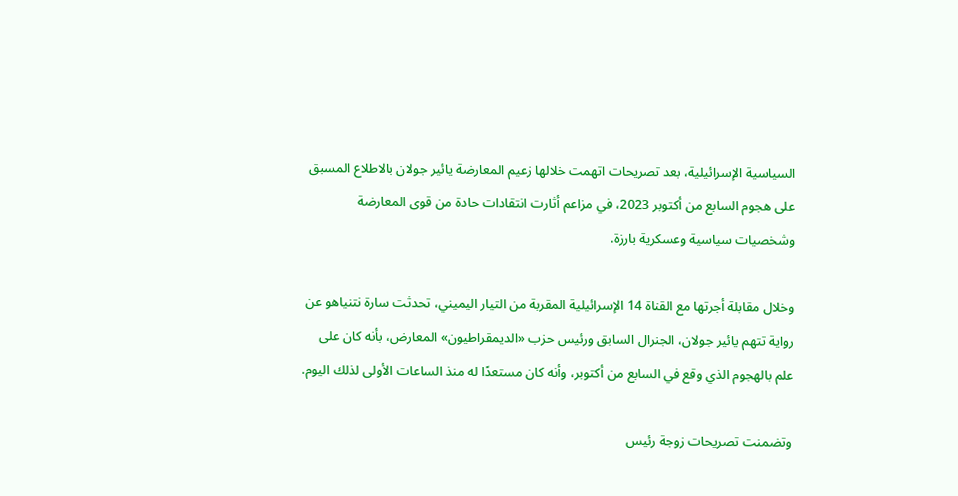السياسية الإسرائيلية، بعد تصريحات اتهمت خلالها زعيم المعارضة يائير جولان بالاطلاع المسبق على هجوم السابع من أكتوبر 2023، في مزاعم أثارت انتقادات حادة من قوى المعارضة وشخصيات سياسية وعسكرية بارزة.

وخلال مقابلة أجرتها مع القناة 14 الإسرائيلية المقربة من التيار اليميني، تحدثت سارة نتنياهو عن رواية تتهم يائير جولان، الجنرال السابق ورئيس حزب «الديمقراطيون» المعارض، بأنه كان على علم بالهجوم الذي وقع في السابع من أكتوبر، وأنه كان مستعدًا له منذ الساعات الأولى لذلك اليوم.

وتضمنت تصريحات زوجة رئيس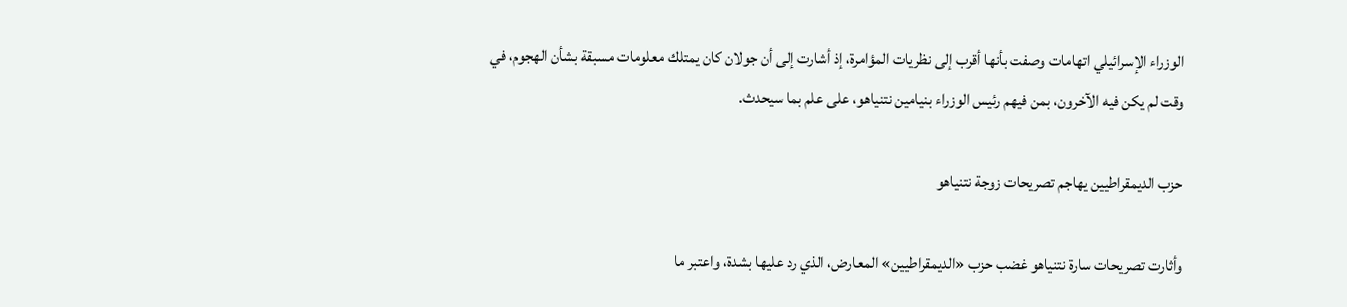الوزراء الإسرائيلي اتهامات وصفت بأنها أقرب إلى نظريات المؤامرة، إذ أشارت إلى أن جولان كان يمتلك معلومات مسبقة بشأن الهجوم، في وقت لم يكن فيه الآخرون، بمن فيهم رئيس الوزراء بنيامين نتنياهو، على علم بما سيحدث.

حزب الديمقراطيين يهاجم تصريحات زوجة نتنياهو

وأثارت تصريحات سارة نتنياهو غضب حزب «الديمقراطيين» المعارض، الذي رد عليها بشدة، واعتبر ما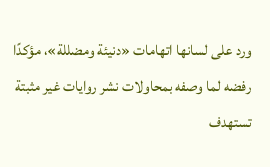ورد على لسانها اتهامات «دنيئة ومضللة»، مؤكدًا رفضه لما وصفه بمحاولات نشر روايات غير مثبتة تستهدف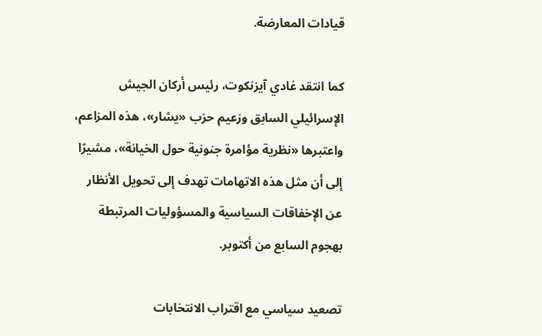قيادات المعارضة.

كما انتقد غادي آيزنكوت، رئيس أركان الجيش الإسرائيلي السابق وزعيم حزب «يشار»، هذه المزاعم، واعتبرها «نظرية مؤامرة جنونية حول الخيانة»، مشيرًا إلى أن مثل هذه الاتهامات تهدف إلى تحويل الأنظار عن الإخفاقات السياسية والمسؤوليات المرتبطة بهجوم السابع من أكتوبر.

تصعيد سياسي مع اقتراب الانتخابات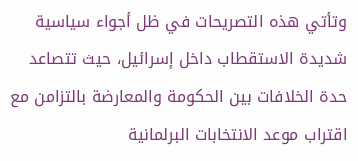وتأتي هذه التصريحات في ظل أجواء سياسية شديدة الاستقطاب داخل إسرائيل، حيث تتصاعد حدة الخلافات بين الحكومة والمعارضة بالتزامن مع اقتراب موعد الانتخابات البرلمانية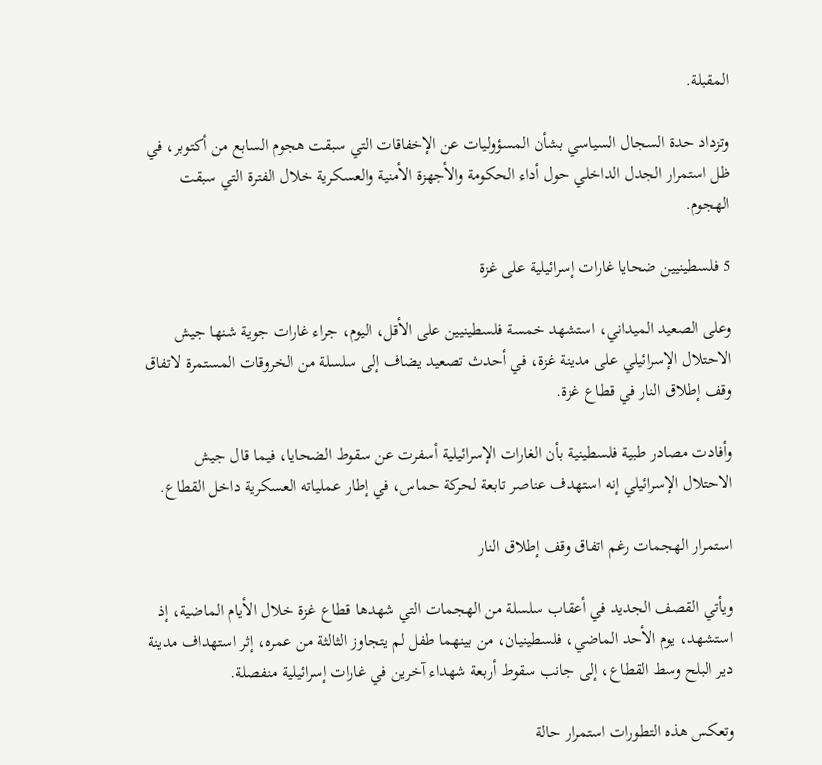المقبلة.

وتزداد حدة السجال السياسي بشأن المسؤوليات عن الإخفاقات التي سبقت هجوم السابع من أكتوبر، في ظل استمرار الجدل الداخلي حول أداء الحكومة والأجهزة الأمنية والعسكرية خلال الفترة التي سبقت الهجوم.

5 فلسطينيين ضحايا غارات إسرائيلية على غزة

وعلى الصعيد الميداني، استشهد خمسة فلسطينيين على الأقل، اليوم، جراء غارات جوية شنها جيش الاحتلال الإسرائيلي على مدينة غزة، في أحدث تصعيد يضاف إلى سلسلة من الخروقات المستمرة لاتفاق وقف إطلاق النار في قطاع غزة.

وأفادت مصادر طبية فلسطينية بأن الغارات الإسرائيلية أسفرت عن سقوط الضحايا، فيما قال جيش الاحتلال الإسرائيلي إنه استهدف عناصر تابعة لحركة حماس، في إطار عملياته العسكرية داخل القطاع.

استمرار الهجمات رغم اتفاق وقف إطلاق النار

ويأتي القصف الجديد في أعقاب سلسلة من الهجمات التي شهدها قطاع غزة خلال الأيام الماضية، إذ استشهد، يوم الأحد الماضي، فلسطينيان، من بينهما طفل لم يتجاوز الثالثة من عمره، إثر استهداف مدينة دير البلح وسط القطاع، إلى جانب سقوط أربعة شهداء آخرين في غارات إسرائيلية منفصلة.

وتعكس هذه التطورات استمرار حالة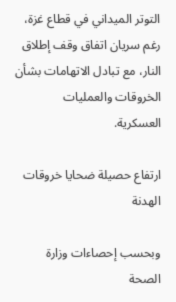التوتر الميداني في قطاع غزة، رغم سريان اتفاق وقف إطلاق النار، مع تبادل الاتهامات بشأن الخروقات والعمليات العسكرية.

ارتفاع حصيلة ضحايا خروقات الهدنة

وبحسب إحصاءات وزارة الصحة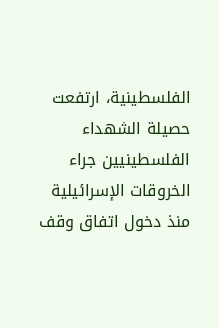الفلسطينية، ارتفعت حصيلة الشهداء الفلسطينيين جراء الخروقات الإسرائيلية منذ دخول اتفاق وقف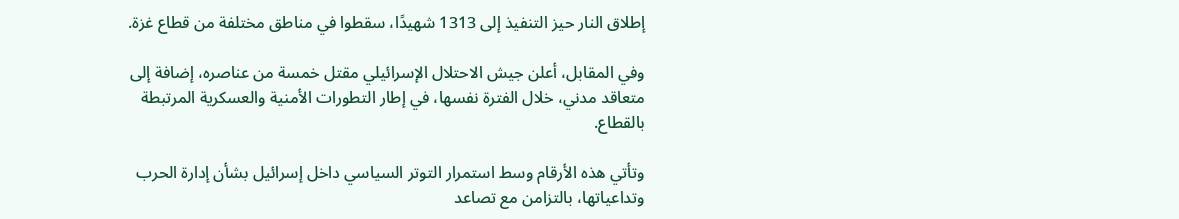إطلاق النار حيز التنفيذ إلى 1313 شهيدًا، سقطوا في مناطق مختلفة من قطاع غزة.

وفي المقابل، أعلن جيش الاحتلال الإسرائيلي مقتل خمسة من عناصره، إضافة إلى متعاقد مدني، خلال الفترة نفسها، في إطار التطورات الأمنية والعسكرية المرتبطة بالقطاع.

وتأتي هذه الأرقام وسط استمرار التوتر السياسي داخل إسرائيل بشأن إدارة الحرب وتداعياتها، بالتزامن مع تصاعد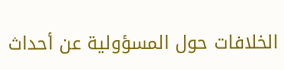الخلافات حول المسؤولية عن أحداث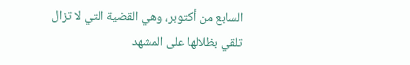السابع من أكتوبر، وهي القضية التي لا تزال تلقي بظلالها على المشهد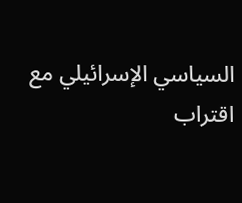السياسي الإسرائيلي مع اقتراب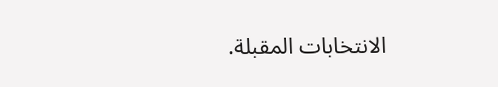الانتخابات المقبلة.